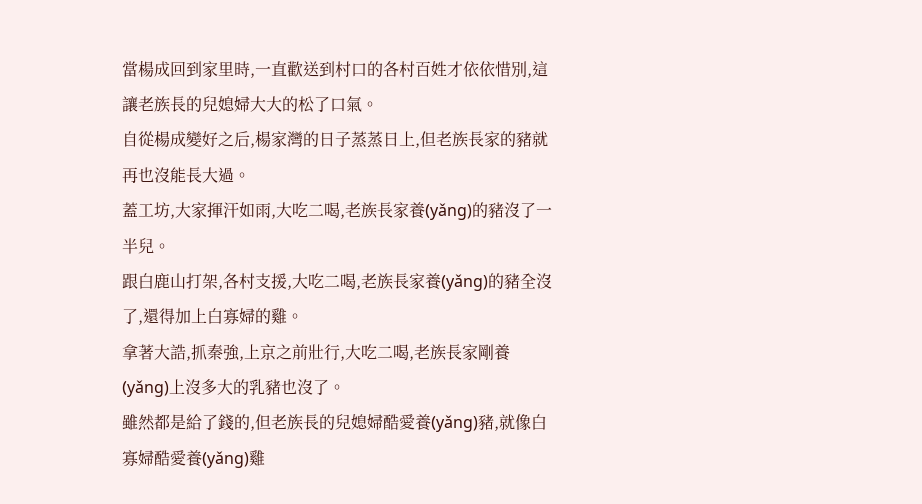當楊成回到家里時,一直歡送到村口的各村百姓才依依惜別,這讓老族長的兒媳婦大大的松了口氣。
自從楊成變好之后,楊家灣的日子蒸蒸日上,但老族長家的豬就再也沒能長大過。
蓋工坊,大家揮汗如雨,大吃二喝,老族長家養(yǎng)的豬沒了一半兒。
跟白鹿山打架,各村支援,大吃二喝,老族長家養(yǎng)的豬全沒了,還得加上白寡婦的雞。
拿著大誥,抓秦強,上京之前壯行,大吃二喝,老族長家剛養(yǎng)上沒多大的乳豬也沒了。
雖然都是給了錢的,但老族長的兒媳婦酷愛養(yǎng)豬,就像白寡婦酷愛養(yǎng)雞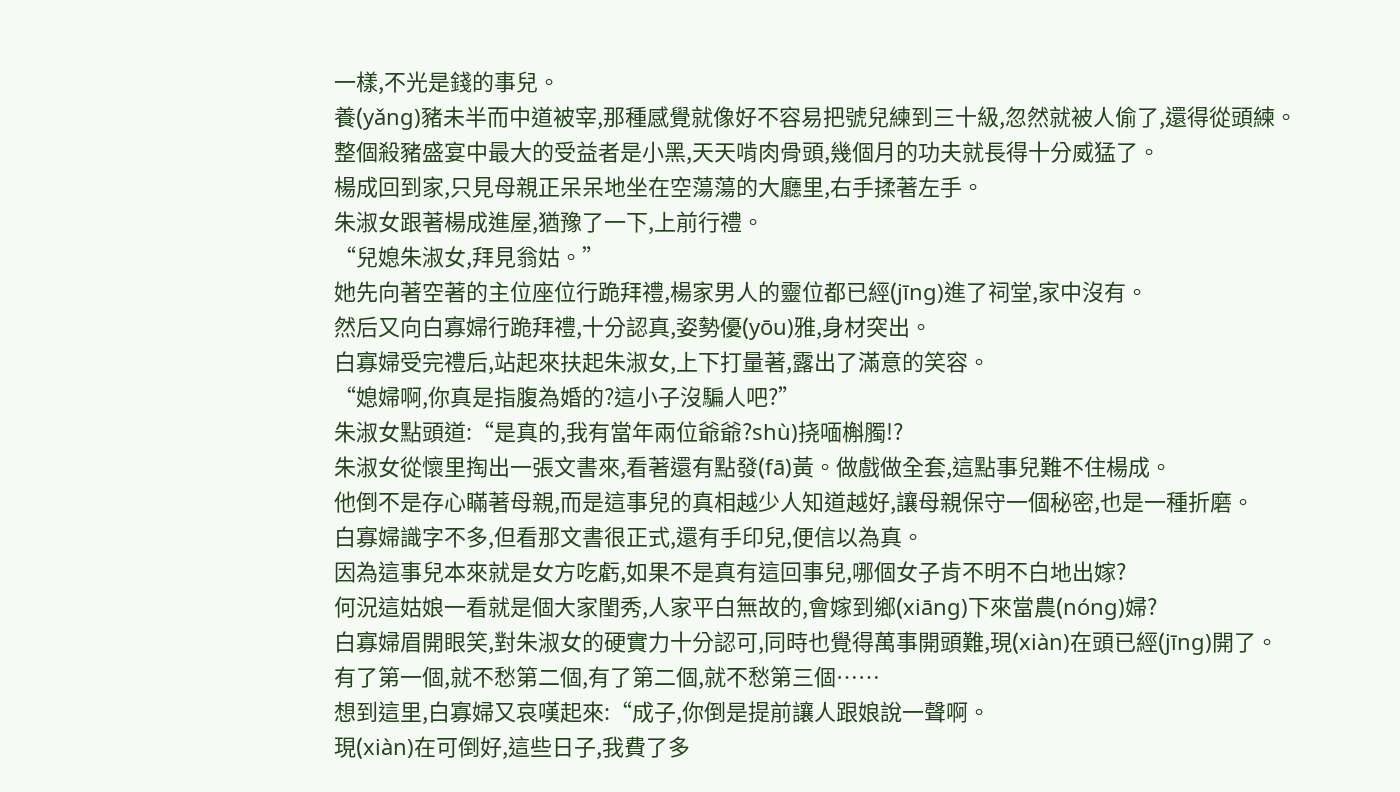一樣,不光是錢的事兒。
養(yǎng)豬未半而中道被宰,那種感覺就像好不容易把號兒練到三十級,忽然就被人偷了,還得從頭練。
整個殺豬盛宴中最大的受益者是小黑,天天啃肉骨頭,幾個月的功夫就長得十分威猛了。
楊成回到家,只見母親正呆呆地坐在空蕩蕩的大廳里,右手揉著左手。
朱淑女跟著楊成進屋,猶豫了一下,上前行禮。
“兒媳朱淑女,拜見翁姑。”
她先向著空著的主位座位行跪拜禮,楊家男人的靈位都已經(jīng)進了祠堂,家中沒有。
然后又向白寡婦行跪拜禮,十分認真,姿勢優(yōu)雅,身材突出。
白寡婦受完禮后,站起來扶起朱淑女,上下打量著,露出了滿意的笑容。
“媳婦啊,你真是指腹為婚的?這小子沒騙人吧?”
朱淑女點頭道:“是真的,我有當年兩位爺爺?shù)挠喕槲臅!?
朱淑女從懷里掏出一張文書來,看著還有點發(fā)黃。做戲做全套,這點事兒難不住楊成。
他倒不是存心瞞著母親,而是這事兒的真相越少人知道越好,讓母親保守一個秘密,也是一種折磨。
白寡婦識字不多,但看那文書很正式,還有手印兒,便信以為真。
因為這事兒本來就是女方吃虧,如果不是真有這回事兒,哪個女子肯不明不白地出嫁?
何況這姑娘一看就是個大家閨秀,人家平白無故的,會嫁到鄉(xiāng)下來當農(nóng)婦?
白寡婦眉開眼笑,對朱淑女的硬實力十分認可,同時也覺得萬事開頭難,現(xiàn)在頭已經(jīng)開了。
有了第一個,就不愁第二個,有了第二個,就不愁第三個……
想到這里,白寡婦又哀嘆起來:“成子,你倒是提前讓人跟娘說一聲啊。
現(xiàn)在可倒好,這些日子,我費了多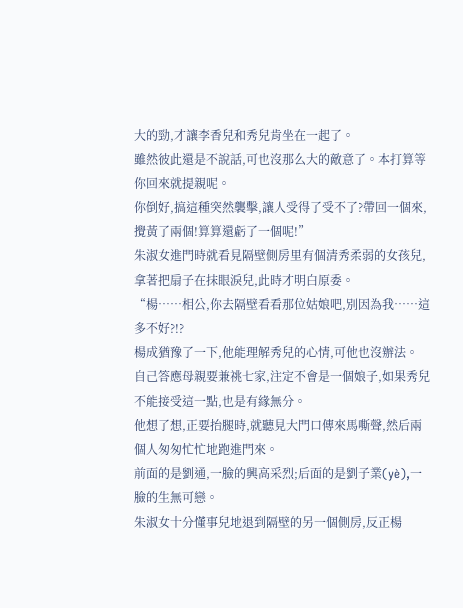大的勁,才讓李香兒和秀兒肯坐在一起了。
雖然彼此還是不說話,可也沒那么大的敵意了。本打算等你回來就提親呢。
你倒好,搞這種突然襲擊,讓人受得了受不了?帶回一個來,攪黃了兩個!算算還虧了一個呢!”
朱淑女進門時就看見隔壁側房里有個清秀柔弱的女孩兒,拿著把扇子在抹眼淚兒,此時才明白原委。
“楊……相公,你去隔壁看看那位姑娘吧,別因為我……這多不好?!?
楊成猶豫了一下,他能理解秀兒的心情,可他也沒辦法。
自己答應母親要兼祧七家,注定不會是一個娘子,如果秀兒不能接受這一點,也是有緣無分。
他想了想,正要抬腿時,就聽見大門口傳來馬嘶聲,然后兩個人匆匆忙忙地跑進門來。
前面的是劉通,一臉的興高采烈;后面的是劉子業(yè),一臉的生無可戀。
朱淑女十分懂事兒地退到隔壁的另一個側房,反正楊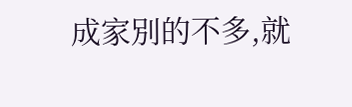成家別的不多,就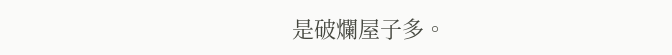是破爛屋子多。